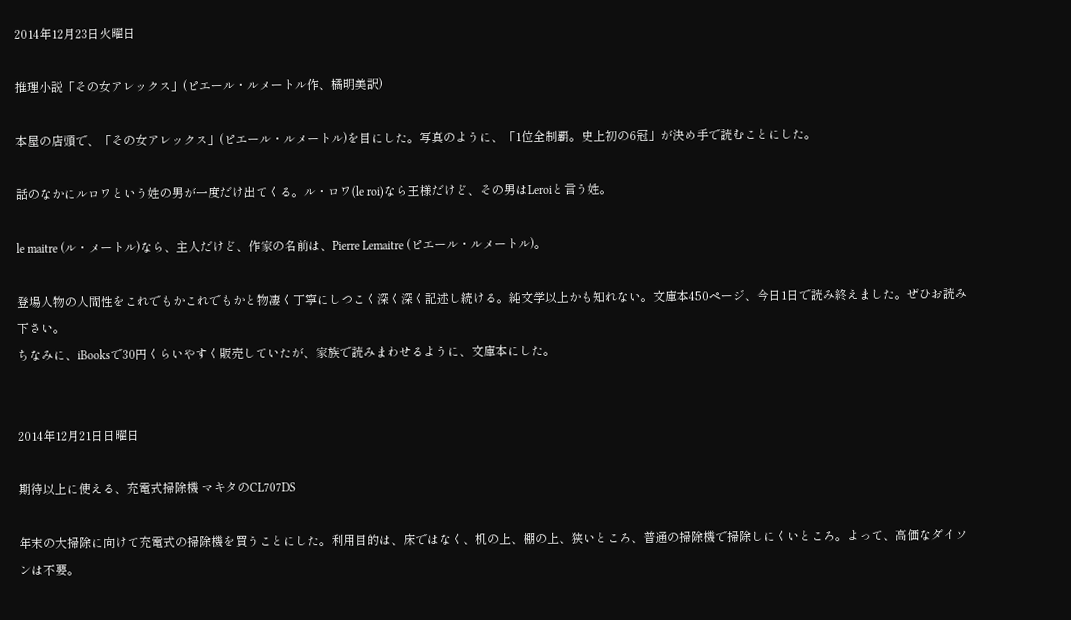2014年12月23日火曜日

推理小説「その女アレックス」(ピエール・ルメートル作、橘明美訳)

本屋の店頭で、「その女アレックス」(ピエール・ルメートル)を目にした。写真のように、「1位全制覇。史上初の6冠」が決め手で読むことにした。

話のなかにルロワという姓の男が一度だけ出てくる。ル・ロワ(le roi)なら王様だけど、その男はLeroiと言う姓。

le maitre (ル・メートル)なら、主人だけど、作家の名前は、Pierre Lemaitre (ピエール・ルメートル)。

登場人物の人間性をこれでもかこれでもかと物凄く丁寧にしつこく深く深く記述し続ける。純文学以上かも知れない。文庫本450ページ、今日1日で読み終えました。ぜひお読み下さい。
ちなみに、iBooksで30円くらいやすく販売していたが、家族で読みまわせるように、文庫本にした。


2014年12月21日日曜日

期待以上に使える、充電式掃除機 マキタのCL707DS

年末の大掃除に向けて充電式の掃除機を買うことにした。利用目的は、床ではなく、机の上、棚の上、狭いところ、普通の掃除機で掃除しにくいところ。よって、高価なダイソンは不要。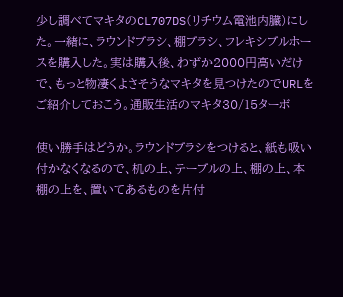少し調べてマキタのCL707DS(リチウム電池内臓)にした。一緒に、ラウンドブラシ、棚ブラシ、フレキシブルホースを購入した。実は購入後、わずか2000円高いだけで、もっと物凄くよさそうなマキタを見つけたのでURLをご紹介しておこう。通販生活のマキタ30/15ターボ

使い勝手はどうか。ラウンドブラシをつけると、紙も吸い付かなくなるので、机の上、テーブルの上、棚の上、本棚の上を、置いてあるものを片付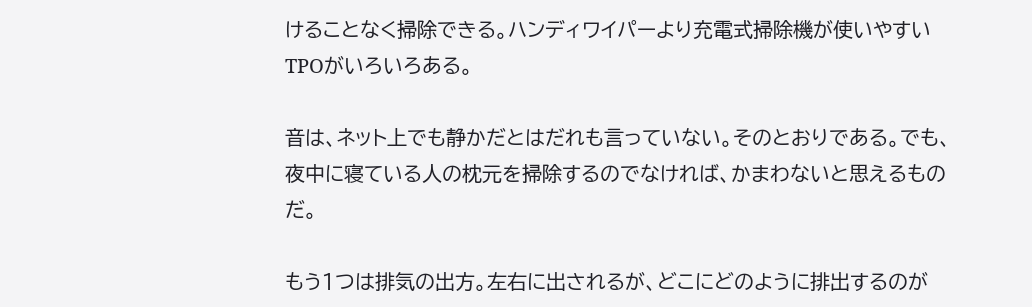けることなく掃除できる。ハンディワイパーより充電式掃除機が使いやすいTPOがいろいろある。

音は、ネット上でも静かだとはだれも言っていない。そのとおりである。でも、夜中に寝ている人の枕元を掃除するのでなければ、かまわないと思えるものだ。

もう1つは排気の出方。左右に出されるが、どこにどのように排出するのが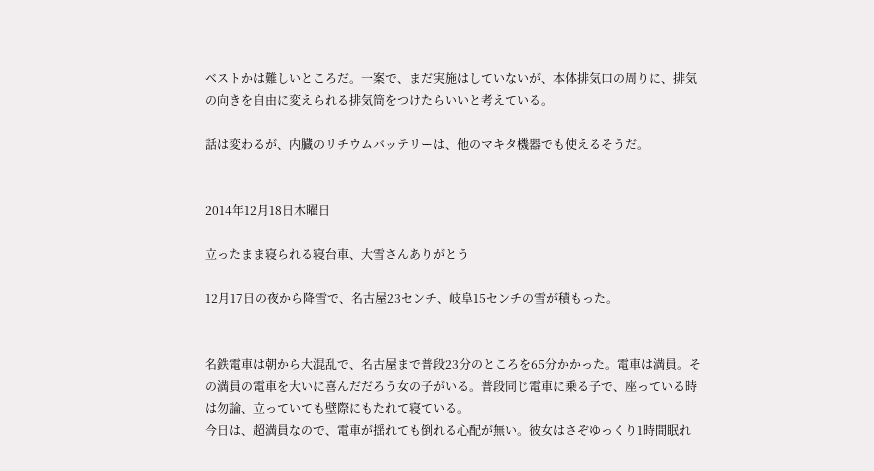ベストかは難しいところだ。一案で、まだ実施はしていないが、本体排気口の周りに、排気の向きを自由に変えられる排気筒をつけたらいいと考えている。

話は変わるが、内臓のリチウムバッテリーは、他のマキタ機器でも使えるそうだ。


2014年12月18日木曜日

立ったまま寝られる寝台車、大雪さんありがとう

12月17日の夜から降雪で、名古屋23センチ、岐阜15センチの雪が積もった。


名鉄電車は朝から大混乱で、名古屋まで普段23分のところを65分かかった。電車は満員。その満員の電車を大いに喜んだだろう女の子がいる。普段同じ電車に乗る子で、座っている時は勿論、立っていても壁際にもたれて寝ている。
今日は、超満員なので、電車が揺れても倒れる心配が無い。彼女はさぞゆっくり1時間眠れ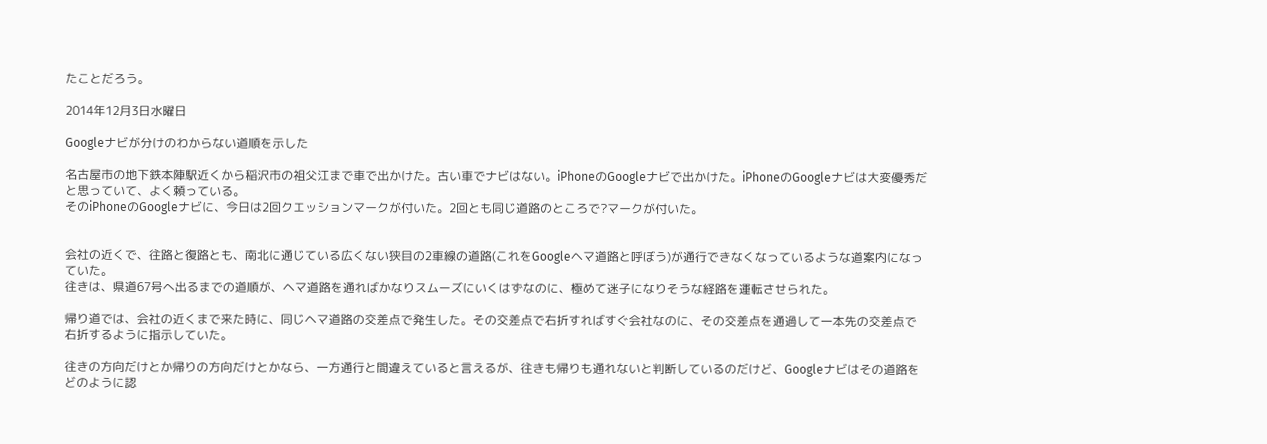たことだろう。

2014年12月3日水曜日

Googleナビが分けのわからない道順を示した

名古屋市の地下鉄本陣駅近くから稲沢市の祖父江まで車で出かけた。古い車でナビはない。iPhoneのGoogleナビで出かけた。iPhoneのGoogleナビは大変優秀だと思っていて、よく頼っている。
そのiPhoneのGoogleナビに、今日は2回クエッションマークが付いた。2回とも同じ道路のところで?マークが付いた。


会社の近くで、往路と復路とも、南北に通じている広くない狭目の2車線の道路(これをGoogleヘマ道路と呼ぼう)が通行できなくなっているような道案内になっていた。
往きは、県道67号へ出るまでの道順が、ヘマ道路を通ればかなりスムーズにいくはずなのに、極めて迷子になりそうな経路を運転させられた。

帰り道では、会社の近くまで来た時に、同じヘマ道路の交差点で発生した。その交差点で右折すればすぐ会社なのに、その交差点を通過して一本先の交差点で右折するように指示していた。

往きの方向だけとか帰りの方向だけとかなら、一方通行と間違えていると言えるが、往きも帰りも通れないと判断しているのだけど、Googleナビはその道路をどのように認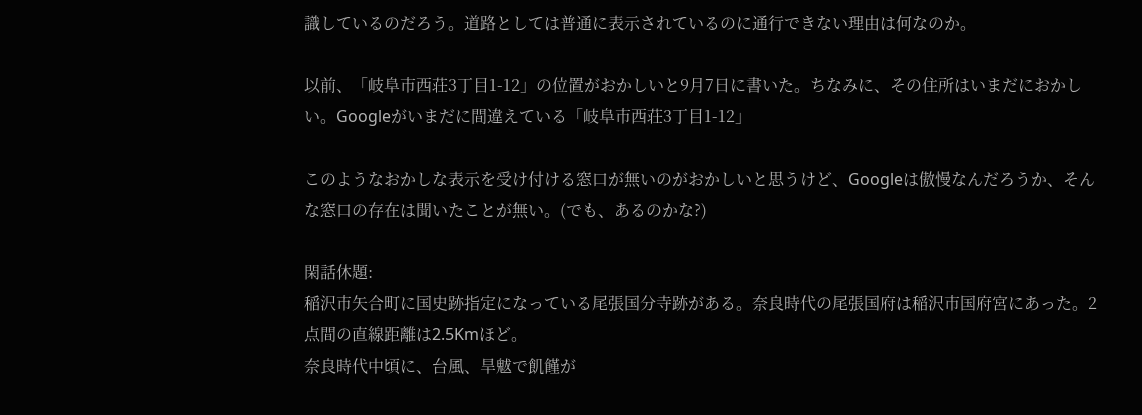識しているのだろう。道路としては普通に表示されているのに通行できない理由は何なのか。

以前、「岐阜市西荘3丁目1-12」の位置がおかしいと9月7日に書いた。ちなみに、その住所はいまだにおかしい。Googleがいまだに間違えている「岐阜市西荘3丁目1-12」

このようなおかしな表示を受け付ける窓口が無いのがおかしいと思うけど、Googleは傲慢なんだろうか、そんな窓口の存在は聞いたことが無い。(でも、あるのかな?)

閑話休題:
稲沢市矢合町に国史跡指定になっている尾張国分寺跡がある。奈良時代の尾張国府は稲沢市国府宮にあった。2点間の直線距離は2.5Kmほど。
奈良時代中頃に、台風、旱魃で飢饉が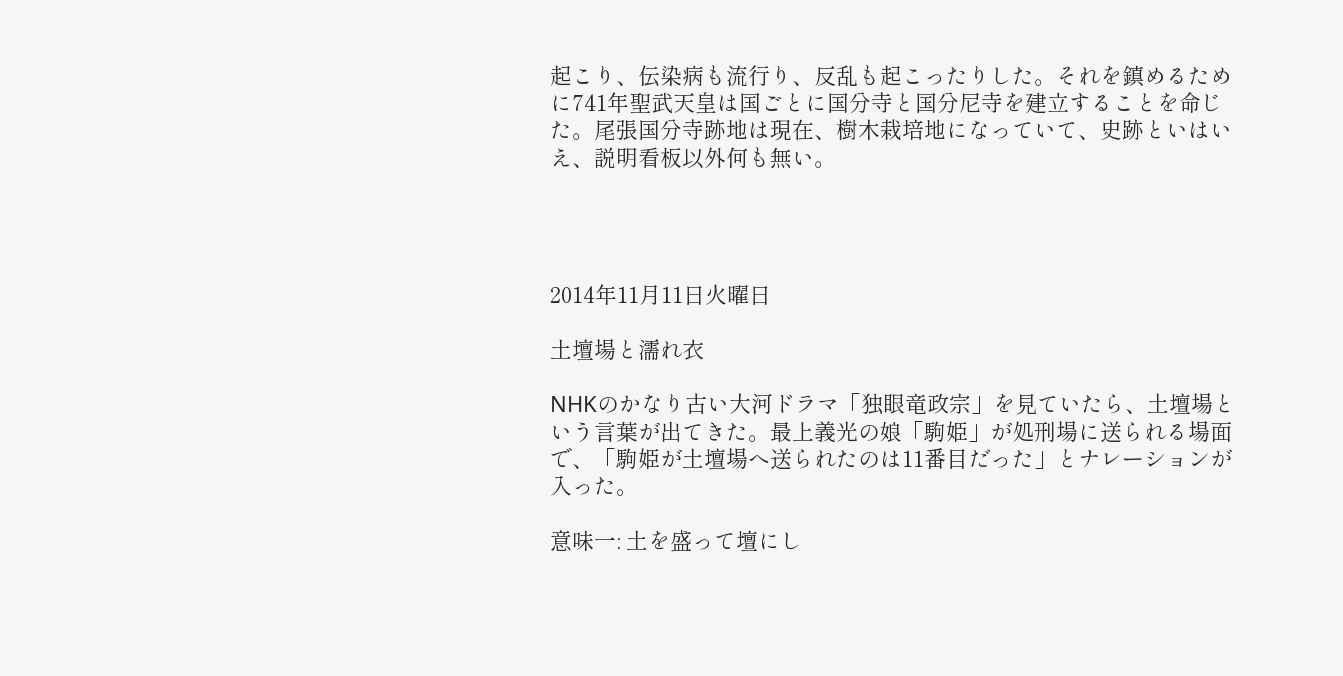起こり、伝染病も流行り、反乱も起こったりした。それを鎮めるために741年聖武天皇は国ごとに国分寺と国分尼寺を建立することを命じた。尾張国分寺跡地は現在、樹木栽培地になっていて、史跡といはいえ、説明看板以外何も無い。




2014年11月11日火曜日

土壇場と濡れ衣

NHKのかなり古い大河ドラマ「独眼竜政宗」を見ていたら、土壇場という言葉が出てきた。最上義光の娘「駒姫」が処刑場に送られる場面で、「駒姫が土壇場へ送られたのは11番目だった」とナレーションが入った。

意味一: 土を盛って壇にし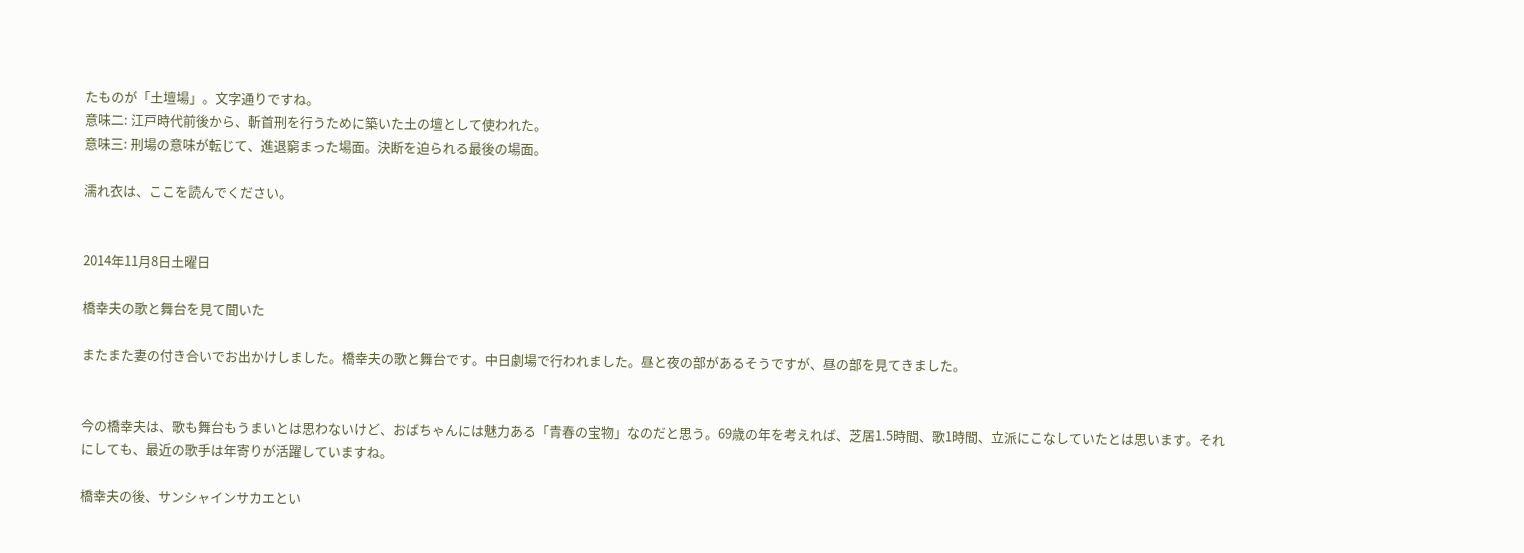たものが「土壇場」。文字通りですね。
意味二: 江戸時代前後から、斬首刑を行うために築いた土の壇として使われた。
意味三: 刑場の意味が転じて、進退窮まった場面。決断を迫られる最後の場面。

濡れ衣は、ここを読んでください。


2014年11月8日土曜日

橋幸夫の歌と舞台を見て聞いた

またまた妻の付き合いでお出かけしました。橋幸夫の歌と舞台です。中日劇場で行われました。昼と夜の部があるそうですが、昼の部を見てきました。


今の橋幸夫は、歌も舞台もうまいとは思わないけど、おばちゃんには魅力ある「青春の宝物」なのだと思う。69歳の年を考えれば、芝居1.5時間、歌1時間、立派にこなしていたとは思います。それにしても、最近の歌手は年寄りが活躍していますね。

橋幸夫の後、サンシャインサカエとい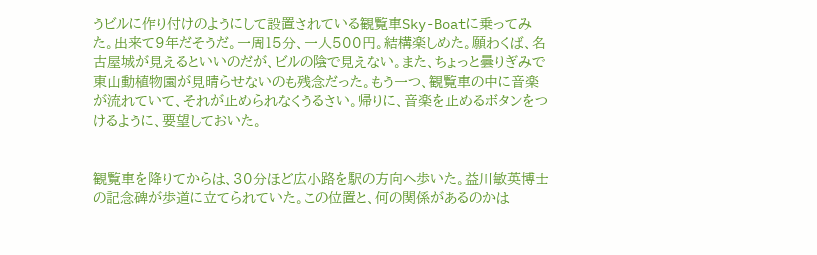うビルに作り付けのようにして設置されている観覧車Sky-Boatに乗ってみた。出来て9年だそうだ。一周15分、一人500円。結構楽しめた。願わくば、名古屋城が見えるといいのだが、ビルの陰で見えない。また、ちょっと曇りぎみで東山動植物園が見晴らせないのも残念だった。もう一つ、観覧車の中に音楽が流れていて、それが止められなくうるさい。帰りに、音楽を止めるボタンをつけるように、要望しておいた。


観覧車を降りてからは、30分ほど広小路を駅の方向へ歩いた。益川敏英博士の記念碑が歩道に立てられていた。この位置と、何の関係があるのかは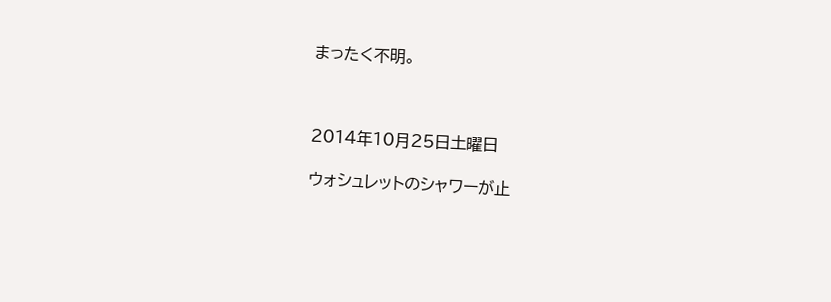まったく不明。



2014年10月25日土曜日

ウォシュレットのシャワーが止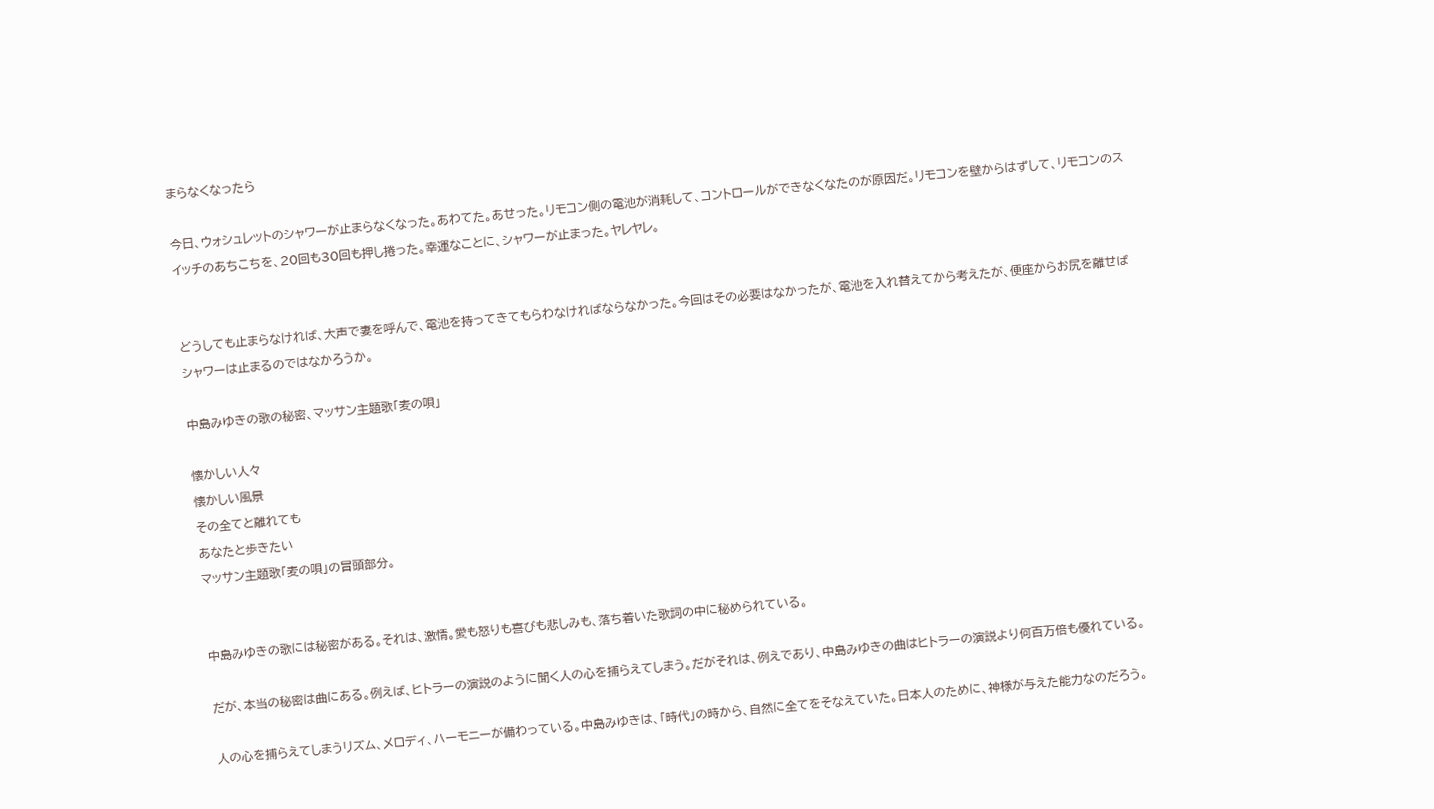まらなくなったら

今日、ウォシュレットのシャワーが止まらなくなった。あわてた。あせった。リモコン側の電池が消耗して、コントロールができなくなたのが原因だ。リモコンを壁からはずして、リモコンのスイッチのあちこちを、20回も30回も押し捲った。幸運なことに、シャワーが止まった。ヤレヤレ。


どうしても止まらなければ、大声で妻を呼んで、電池を持ってきてもらわなければならなかった。今回はその必要はなかったが、電池を入れ替えてから考えたが、便座からお尻を離せばシャワーは止まるのではなかろうか。

中島みゆきの歌の秘密、マッサン主題歌「麦の唄」

懐かしい人々
懐かしい風景
その全てと離れても
あなたと歩きたい
マッサン主題歌「麦の唄」の冒頭部分。


中島みゆきの歌には秘密がある。それは、激情。愛も怒りも喜びも悲しみも、落ち着いた歌詞の中に秘められている。

だが、本当の秘密は曲にある。例えば、ヒトラーの演説のように聞く人の心を捕らえてしまう。だがそれは、例えであり、中島みゆきの曲はヒトラーの演説より何百万倍も優れている。

人の心を捕らえてしまうリズム、メロディ、ハーモニーが備わっている。中島みゆきは、「時代」の時から、自然に全てをそなえていた。日本人のために、神様が与えた能力なのだろう。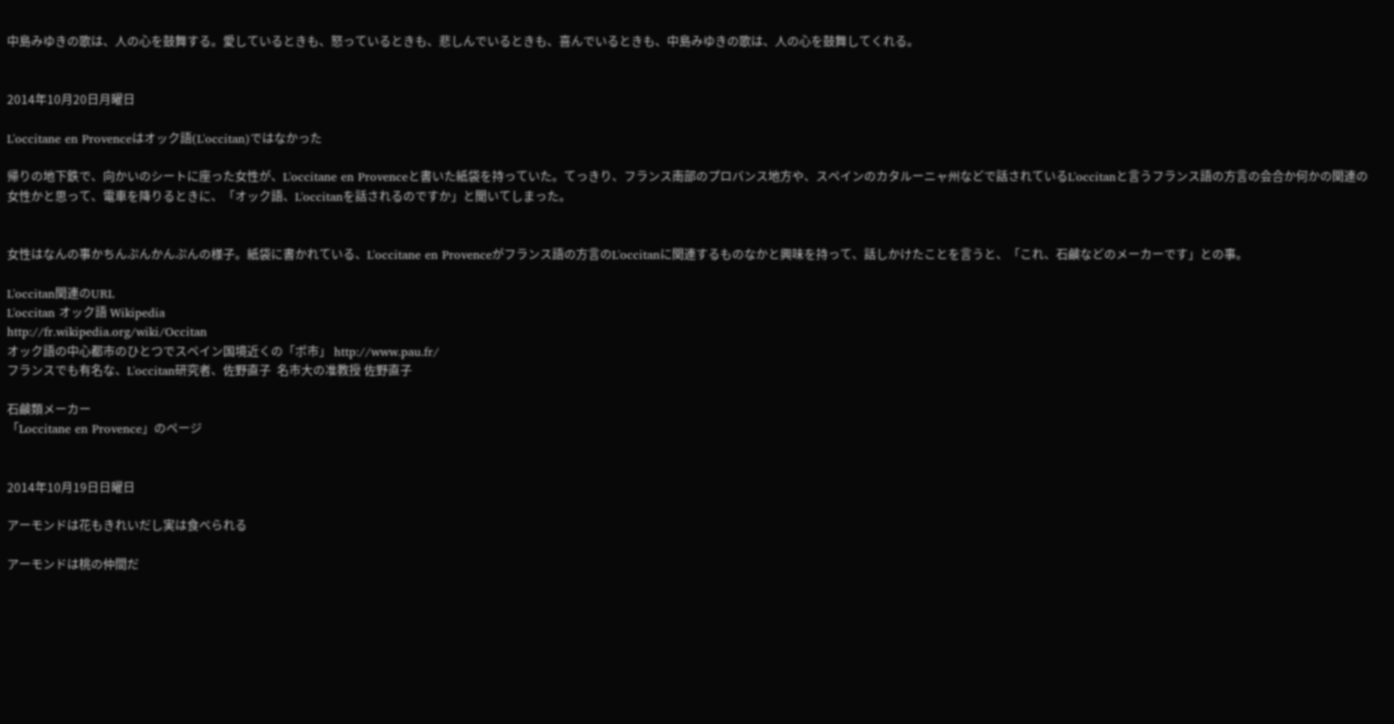中島みゆきの歌は、人の心を鼓舞する。愛しているときも、怒っているときも、悲しんでいるときも、喜んでいるときも、中島みゆきの歌は、人の心を鼓舞してくれる。


2014年10月20日月曜日

L'occitane en Provenceはオック語(L'occitan)ではなかった

帰りの地下鉄で、向かいのシートに座った女性が、L'occitane en Provenceと書いた紙袋を持っていた。てっきり、フランス南部のプロバンス地方や、スペインのカタルーニャ州などで話されているL'occitanと言うフランス語の方言の会合か何かの関連の女性かと思って、電車を降りるときに、「オック語、L'occitanを話されるのですか」と聞いてしまった。


女性はなんの事かちんぷんかんぷんの様子。紙袋に書かれている、L'occitane en Provenceがフランス語の方言のL'occitanに関連するものなかと興味を持って、話しかけたことを言うと、「これ、石鹸などのメーカーです」との事。

L'occitan関連のURL
L'occitan オック語 Wikipedia
http://fr.wikipedia.org/wiki/Occitan
オック語の中心都市のひとつでスペイン国境近くの「ポ市」 http://www.pau.fr/
フランスでも有名な、L'occitan研究者、佐野直子  名市大の准教授 佐野直子

石鹸類メーカー
「Loccitane en Provence」のページ


2014年10月19日日曜日

アーモンドは花もきれいだし実は食べられる

アーモンドは桃の仲間だ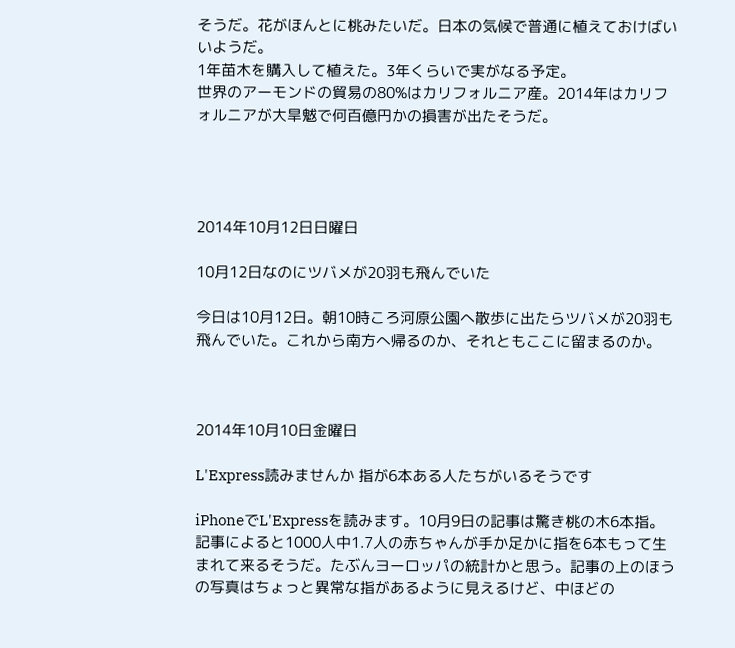そうだ。花がほんとに桃みたいだ。日本の気候で普通に植えておけばいいようだ。
1年苗木を購入して植えた。3年くらいで実がなる予定。
世界のアーモンドの貿易の80%はカリフォルニア産。2014年はカリフォルニアが大旱魃で何百億円かの損害が出たそうだ。




2014年10月12日日曜日

10月12日なのにツバメが20羽も飛んでいた

今日は10月12日。朝10時ころ河原公園へ散歩に出たらツバメが20羽も飛んでいた。これから南方へ帰るのか、それともここに留まるのか。



2014年10月10日金曜日

L'Express読みませんか 指が6本ある人たちがいるそうです

iPhoneでL'Expressを読みます。10月9日の記事は驚き桃の木6本指。
記事によると1000人中1.7人の赤ちゃんが手か足かに指を6本もって生まれて来るそうだ。たぶんヨーロッパの統計かと思う。記事の上のほうの写真はちょっと異常な指があるように見えるけど、中ほどの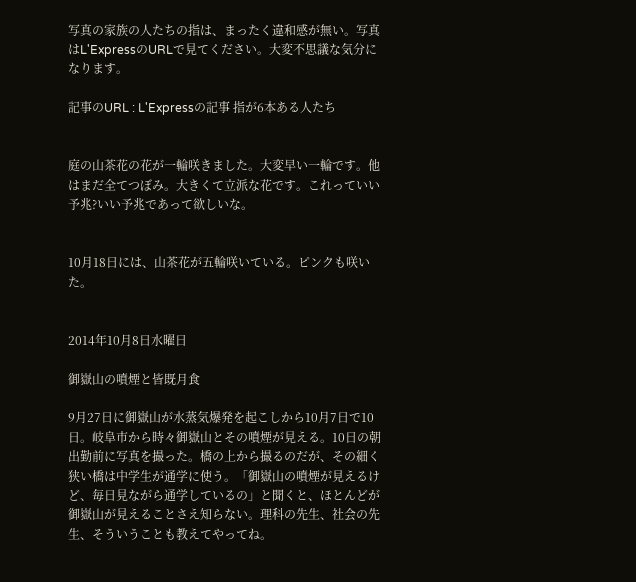写真の家族の人たちの指は、まったく違和感が無い。写真はL'ExpressのURLで見てください。大変不思議な気分になります。

記事のURL : L'Expressの記事 指が6本ある人たち


庭の山茶花の花が一輪咲きました。大変早い一輪です。他はまだ全てつぼみ。大きくて立派な花です。これっていい予兆?いい予兆であって欲しいな。


10月18日には、山茶花が五輪咲いている。ピンクも咲いた。


2014年10月8日水曜日

御嶽山の噴煙と皆既月食

9月27日に御嶽山が水蒸気爆発を起こしから10月7日で10日。岐阜市から時々御嶽山とその噴煙が見える。10日の朝出勤前に写真を撮った。橋の上から撮るのだが、その細く狭い橋は中学生が通学に使う。「御嶽山の噴煙が見えるけど、毎日見ながら通学しているの」と聞くと、ほとんどが御嶽山が見えることさえ知らない。理科の先生、社会の先生、そういうことも教えてやってね。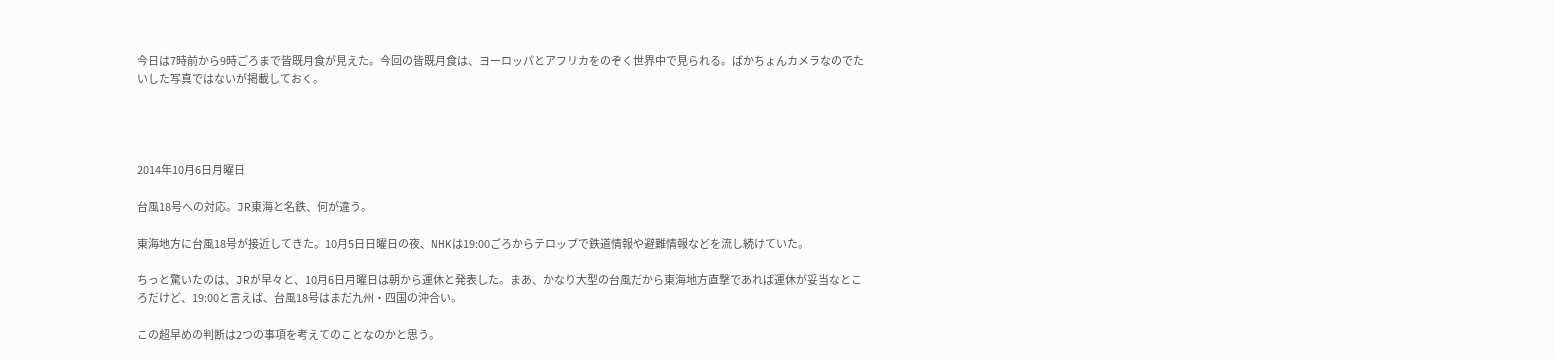今日は7時前から9時ごろまで皆既月食が見えた。今回の皆既月食は、ヨーロッパとアフリカをのぞく世界中で見られる。ばかちょんカメラなのでたいした写真ではないが掲載しておく。




2014年10月6日月曜日

台風18号への対応。JR東海と名鉄、何が違う。

東海地方に台風18号が接近してきた。10月5日日曜日の夜、NHKは19:00ごろからテロップで鉄道情報や避難情報などを流し続けていた。

ちっと驚いたのは、JRが早々と、10月6日月曜日は朝から運休と発表した。まあ、かなり大型の台風だから東海地方直撃であれば運休が妥当なところだけど、19:00と言えば、台風18号はまだ九州・四国の沖合い。

この超早めの判断は2つの事項を考えてのことなのかと思う。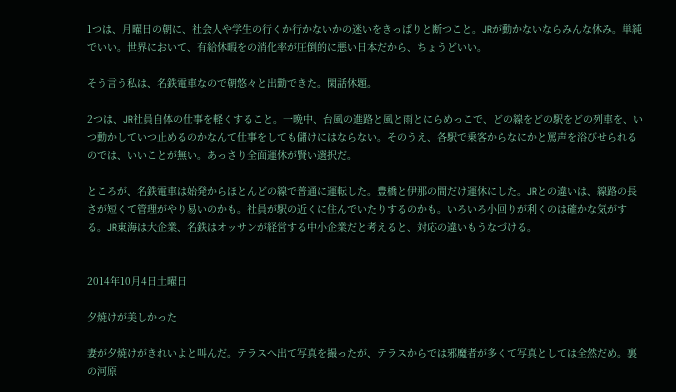1つは、月曜日の朝に、社会人や学生の行くか行かないかの迷いをきっぱりと断つこと。JRが動かないならみんな休み。単純でいい。世界において、有給休暇をの消化率が圧倒的に悪い日本だから、ちょうどいい。

そう言う私は、名鉄電車なので朝悠々と出勤できた。閑話休題。

2つは、JR社員自体の仕事を軽くすること。一晩中、台風の進路と風と雨とにらめっこで、どの線をどの駅をどの列車を、いつ動かしていつ止めるのかなんて仕事をしても儲けにはならない。そのうえ、各駅で乗客からなにかと罵声を浴びせられるのでは、いいことが無い。あっさり全面運休が賢い選択だ。

ところが、名鉄電車は始発からほとんどの線で普通に運転した。豊橋と伊那の間だけ運休にした。JRとの違いは、線路の長さが短くて管理がやり易いのかも。社員が駅の近くに住んでいたりするのかも。いろいろ小回りが利くのは確かな気がする。JR東海は大企業、名鉄はオッサンが経営する中小企業だと考えると、対応の違いもうなづける。


2014年10月4日土曜日

夕焼けが美しかった

妻が夕焼けがきれいよと叫んだ。テラスへ出て写真を撮ったが、テラスからでは邪魔者が多くて写真としては全然だめ。裏の河原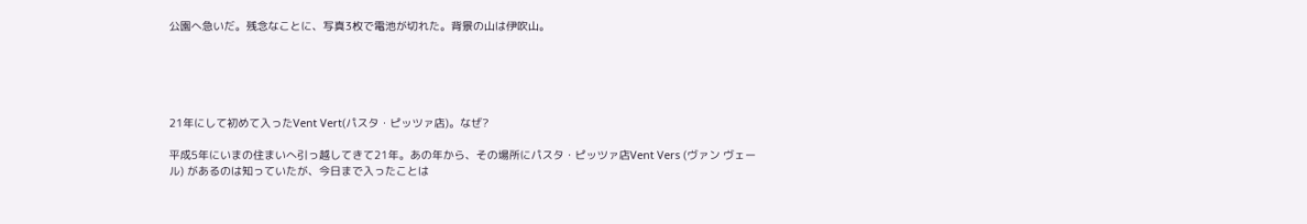公園へ急いだ。残念なことに、写真3枚で電池が切れた。背景の山は伊吹山。





21年にして初めて入ったVent Vert(パスタ・ピッツァ店)。なぜ?

平成5年にいまの住まいへ引っ越してきて21年。あの年から、その場所にパスタ・ピッツァ店Vent Vers (ヴァン ヴェール) があるのは知っていたが、今日まで入ったことは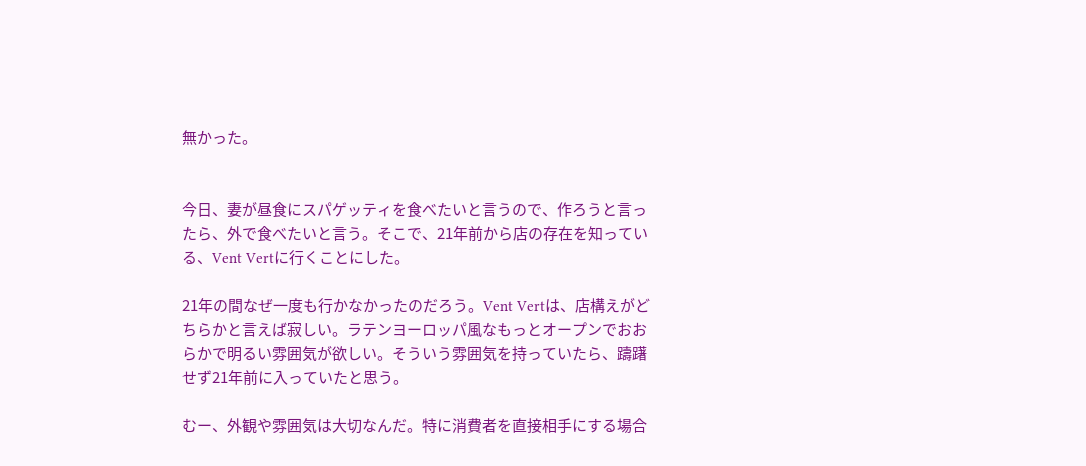無かった。


今日、妻が昼食にスパゲッティを食べたいと言うので、作ろうと言ったら、外で食べたいと言う。そこで、21年前から店の存在を知っている、Vent Vertに行くことにした。

21年の間なぜ一度も行かなかったのだろう。Vent Vertは、店構えがどちらかと言えば寂しい。ラテンヨーロッパ風なもっとオープンでおおらかで明るい雰囲気が欲しい。そういう雰囲気を持っていたら、躊躇せず21年前に入っていたと思う。

むー、外観や雰囲気は大切なんだ。特に消費者を直接相手にする場合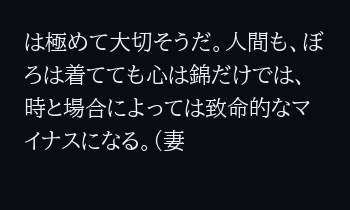は極めて大切そうだ。人間も、ぼろは着てても心は錦だけでは、時と場合によっては致命的なマイナスになる。(妻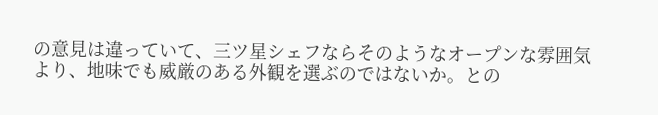の意見は違っていて、三ツ星シェフならそのようなオープンな雰囲気より、地味でも威厳のある外観を選ぶのではないか。との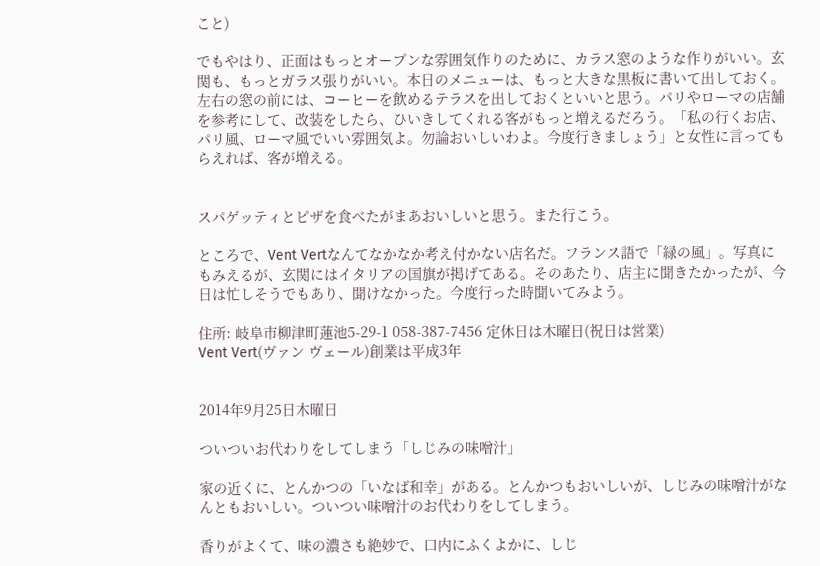こと)

でもやはり、正面はもっとオープンな雰囲気作りのために、カラス窓のような作りがいい。玄関も、もっとガラス張りがいい。本日のメニューは、もっと大きな黒板に書いて出しておく。左右の窓の前には、コーヒーを飲めるテラスを出しておくといいと思う。パリやローマの店舗を参考にして、改装をしたら、ひいきしてくれる客がもっと増えるだろう。「私の行くお店、パリ風、ローマ風でいい雰囲気よ。勿論おいしいわよ。今度行きましょう」と女性に言ってもらえれば、客が増える。


スパゲッティとピザを食べたがまあおいしいと思う。また行こう。

ところで、Vent Vertなんてなかなか考え付かない店名だ。フランス語で「緑の風」。写真にもみえるが、玄関にはイタリアの国旗が掲げてある。そのあたり、店主に聞きたかったが、今日は忙しそうでもあり、聞けなかった。今度行った時聞いてみよう。

住所: 岐阜市柳津町蓮池5-29-1 058-387-7456 定休日は木曜日(祝日は営業)
Vent Vert(ヴァン ヴェール)創業は平成3年


2014年9月25日木曜日

ついついお代わりをしてしまう「しじみの味噌汁」

家の近くに、とんかつの「いなば和幸」がある。とんかつもおいしいが、しじみの味噌汁がなんともおいしい。ついつい味噌汁のお代わりをしてしまう。

香りがよくて、味の濃さも絶妙で、口内にふくよかに、しじ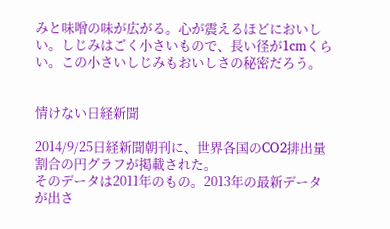みと味噌の味が広がる。心が震えるほどにおいしい。しじみはごく小さいもので、長い径が1cmくらい。この小さいしじみもおいしさの秘密だろう。


情けない日経新聞

2014/9/25日経新聞朝刊に、世界各国のCO2排出量割合の円グラフが掲載された。
そのデータは2011年のもの。2013年の最新データが出さ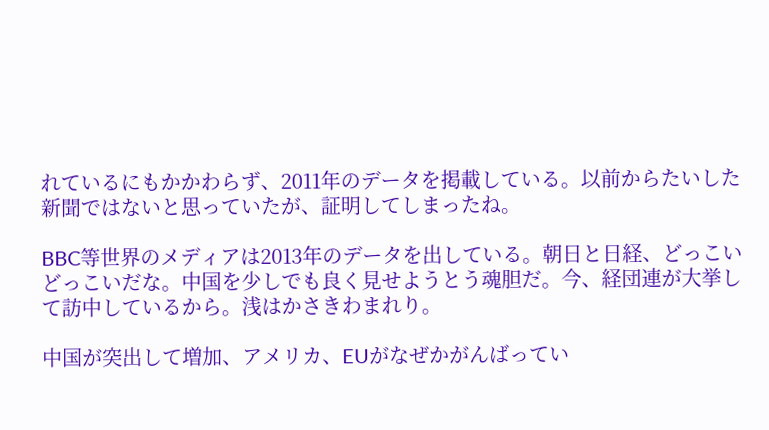れているにもかかわらず、2011年のデータを掲載している。以前からたいした新聞ではないと思っていたが、証明してしまったね。

BBC等世界のメディアは2013年のデータを出している。朝日と日経、どっこいどっこいだな。中国を少しでも良く見せようとう魂胆だ。今、経団連が大挙して訪中しているから。浅はかさきわまれり。

中国が突出して増加、アメリカ、EUがなぜかがんばってい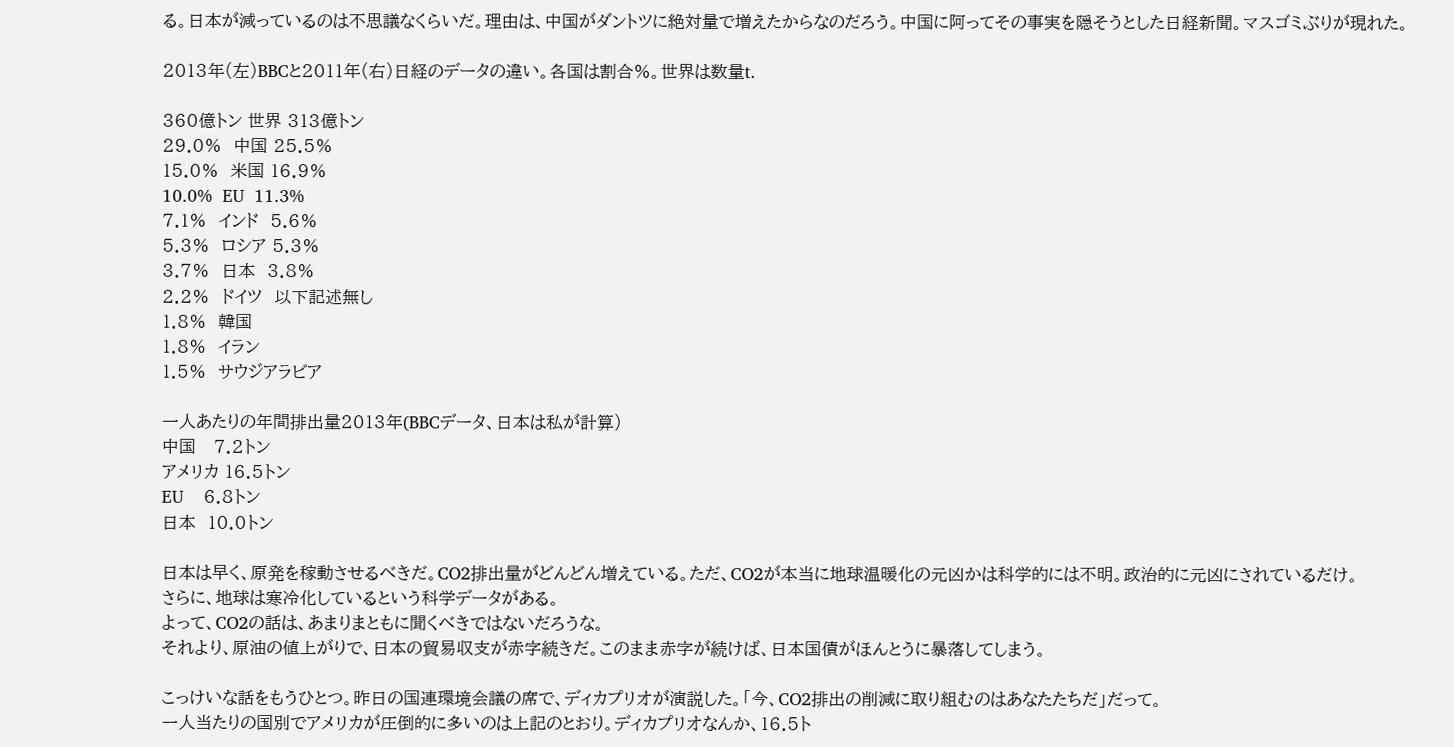る。日本が減っているのは不思議なくらいだ。理由は、中国がダントツに絶対量で増えたからなのだろう。中国に阿ってその事実を隠そうとした日経新聞。マスゴミぶりが現れた。

2013年(左)BBCと2011年(右)日経のデータの違い。各国は割合%。世界は数量t.

360億トン 世界 313億トン
29.0%  中国 25.5%
15.0%  米国 16.9%
10.0%  EU  11.3%
7.1%  インド  5.6%
5.3%  ロシア 5.3%
3.7%  日本  3.8%
2.2%  ドイツ  以下記述無し
1.8%  韓国
1.8%  イラン
1.5%  サウジアラビア

一人あたりの年間排出量2013年(BBCデータ、日本は私が計算)
中国   7.2トン
アメリカ 16.5トン
EU    6.8トン
日本  10.0トン

日本は早く、原発を稼動させるべきだ。CO2排出量がどんどん増えている。ただ、CO2が本当に地球温暖化の元凶かは科学的には不明。政治的に元凶にされているだけ。
さらに、地球は寒冷化しているという科学データがある。
よって、CO2の話は、あまりまともに聞くべきではないだろうな。
それより、原油の値上がりで、日本の貿易収支が赤字続きだ。このまま赤字が続けば、日本国債がほんとうに暴落してしまう。

こっけいな話をもうひとつ。昨日の国連環境会議の席で、ディカプリオが演説した。「今、CO2排出の削減に取り組むのはあなたたちだ」だって。
一人当たりの国別でアメリカが圧倒的に多いのは上記のとおり。ディカプリオなんか、16.5ト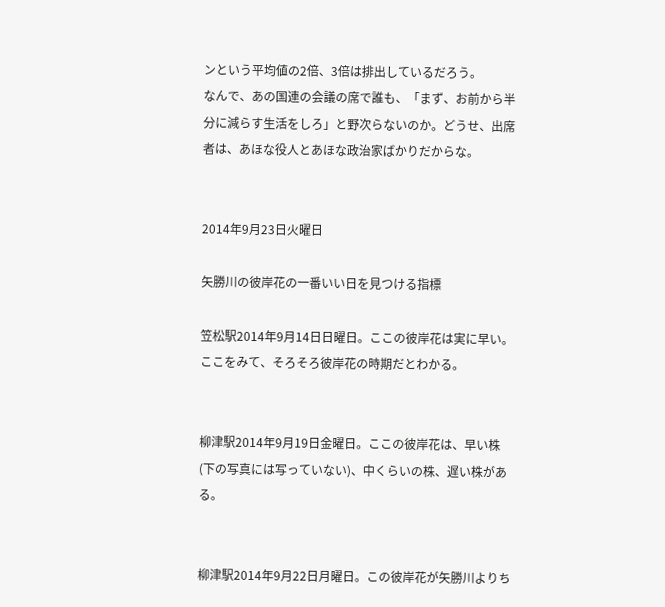ンという平均値の2倍、3倍は排出しているだろう。
なんで、あの国連の会議の席で誰も、「まず、お前から半分に減らす生活をしろ」と野次らないのか。どうせ、出席者は、あほな役人とあほな政治家ばかりだからな。


2014年9月23日火曜日

矢勝川の彼岸花の一番いい日を見つける指標

笠松駅2014年9月14日日曜日。ここの彼岸花は実に早い。ここをみて、そろそろ彼岸花の時期だとわかる。


柳津駅2014年9月19日金曜日。ここの彼岸花は、早い株(下の写真には写っていない)、中くらいの株、遅い株がある。


柳津駅2014年9月22日月曜日。この彼岸花が矢勝川よりち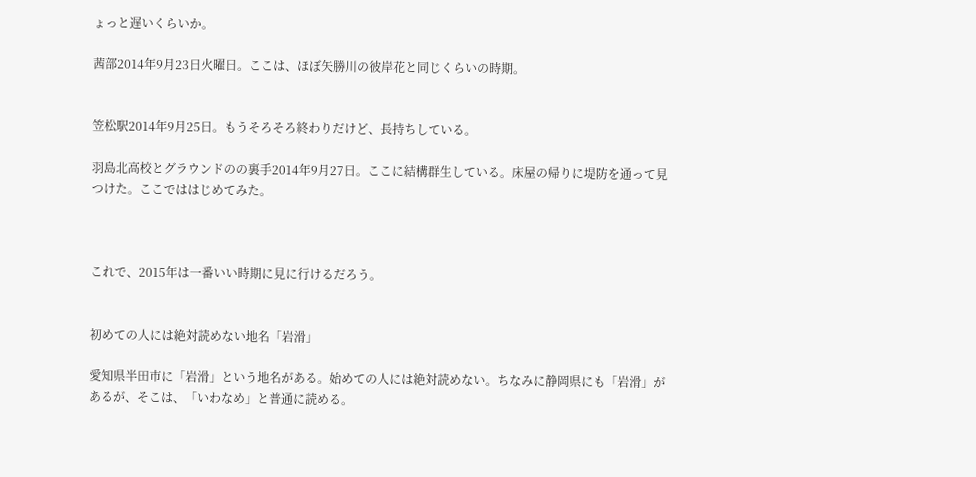ょっと遅いくらいか。

茜部2014年9月23日火曜日。ここは、ほぼ矢勝川の彼岸花と同じくらいの時期。


笠松駅2014年9月25日。もうそろそろ終わりだけど、長持ちしている。

羽島北高校とグラウンドのの裏手2014年9月27日。ここに結構群生している。床屋の帰りに堤防を通って見つけた。ここでははじめてみた。



これで、2015年は一番いい時期に見に行けるだろう。


初めての人には絶対読めない地名「岩滑」

愛知県半田市に「岩滑」という地名がある。始めての人には絶対読めない。ちなみに静岡県にも「岩滑」があるが、そこは、「いわなめ」と普通に読める。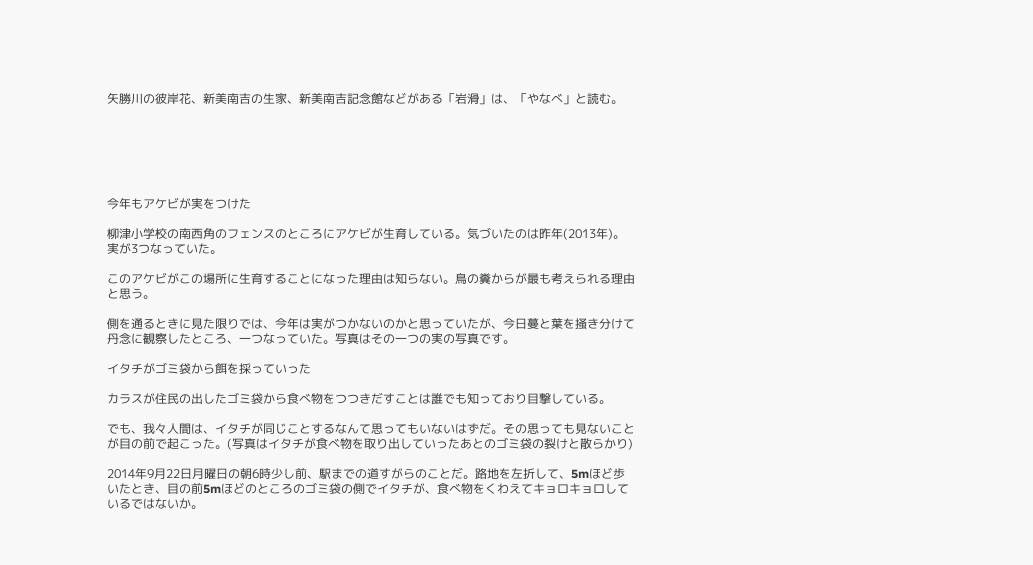矢勝川の彼岸花、新美南吉の生家、新美南吉記念館などがある「岩滑」は、「やなべ」と読む。






今年もアケビが実をつけた

柳津小学校の南西角のフェンスのところにアケビが生育している。気づいたのは昨年(2013年)。実が3つなっていた。

このアケビがこの場所に生育することになった理由は知らない。鳥の糞からが最も考えられる理由と思う。

側を通るときに見た限りでは、今年は実がつかないのかと思っていたが、今日蔓と葉を掻き分けて丹念に観察したところ、一つなっていた。写真はその一つの実の写真です。

イタチがゴミ袋から餌を採っていった

カラスが住民の出したゴミ袋から食べ物をつつきだすことは誰でも知っており目撃している。

でも、我々人間は、イタチが同じことするなんて思ってもいないはずだ。その思っても見ないことが目の前で起こった。(写真はイタチが食べ物を取り出していったあとのゴミ袋の裂けと散らかり)

2014年9月22日月曜日の朝6時少し前、駅までの道すがらのことだ。路地を左折して、5mほど歩いたとき、目の前5mほどのところのゴミ袋の側でイタチが、食べ物をくわえてキョロキョロしているではないか。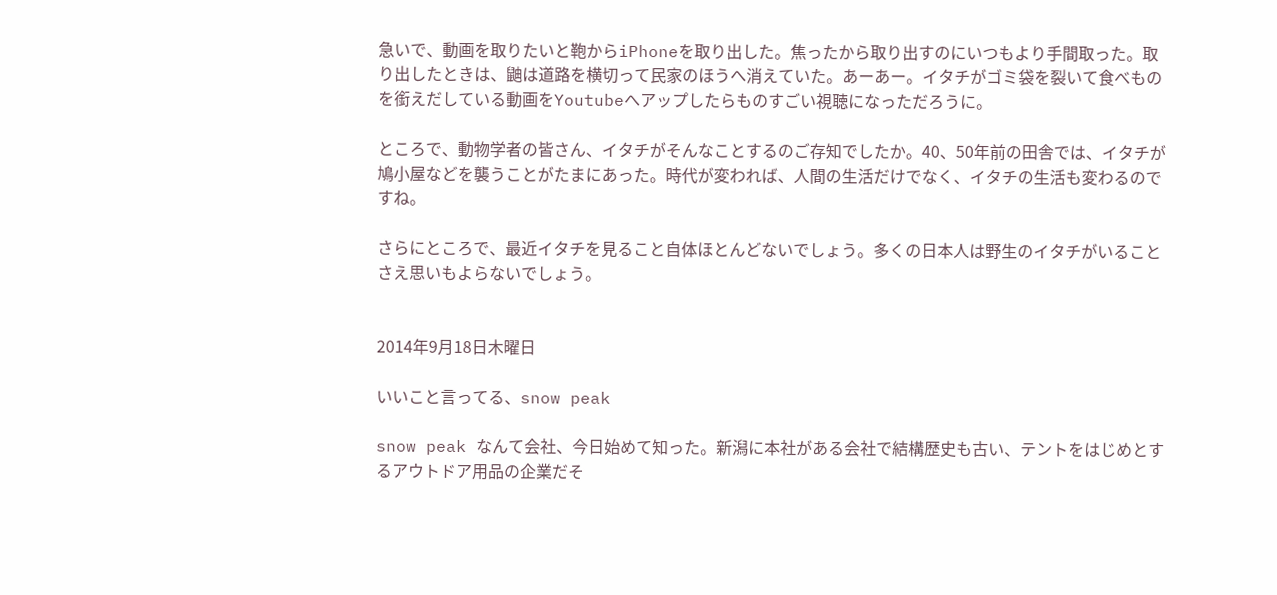急いで、動画を取りたいと鞄からiPhoneを取り出した。焦ったから取り出すのにいつもより手間取った。取り出したときは、鼬は道路を横切って民家のほうへ消えていた。あーあー。イタチがゴミ袋を裂いて食べものを銜えだしている動画をYoutubeへアップしたらものすごい視聴になっただろうに。

ところで、動物学者の皆さん、イタチがそんなことするのご存知でしたか。40、50年前の田舎では、イタチが鳩小屋などを襲うことがたまにあった。時代が変われば、人間の生活だけでなく、イタチの生活も変わるのですね。

さらにところで、最近イタチを見ること自体ほとんどないでしょう。多くの日本人は野生のイタチがいることさえ思いもよらないでしょう。


2014年9月18日木曜日

いいこと言ってる、snow peak

snow peak なんて会社、今日始めて知った。新潟に本社がある会社で結構歴史も古い、テントをはじめとするアウトドア用品の企業だそ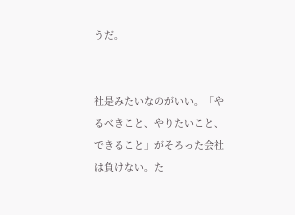うだ。


社是みたいなのがいい。「やるべきこと、やりたいこと、できること」がそろった会社は負けない。た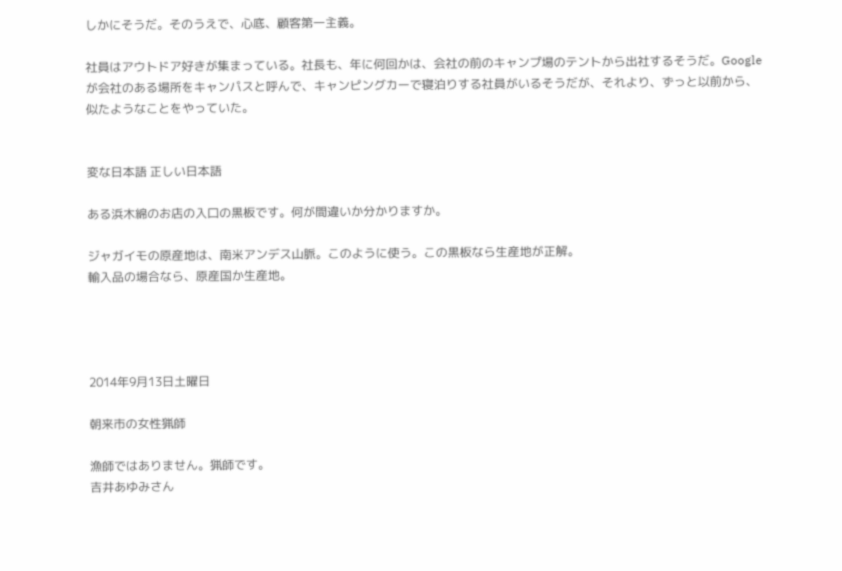しかにそうだ。そのうえで、心底、顧客第一主義。

社員はアウトドア好きが集まっている。社長も、年に何回かは、会社の前のキャンプ場のテントから出社するそうだ。Googleが会社のある場所をキャンパスと呼んで、キャンピングカーで寝泊りする社員がいるそうだが、それより、ずっと以前から、似たようなことをやっていた。


変な日本語 正しい日本語

ある浜木綿のお店の入口の黒板です。何が間違いか分かりますか。

ジャガイモの原産地は、南米アンデス山脈。このように使う。この黒板なら生産地が正解。
輸入品の場合なら、原産国か生産地。




2014年9月13日土曜日

朝来市の女性猟師

漁師ではありません。猟師です。
吉井あゆみさん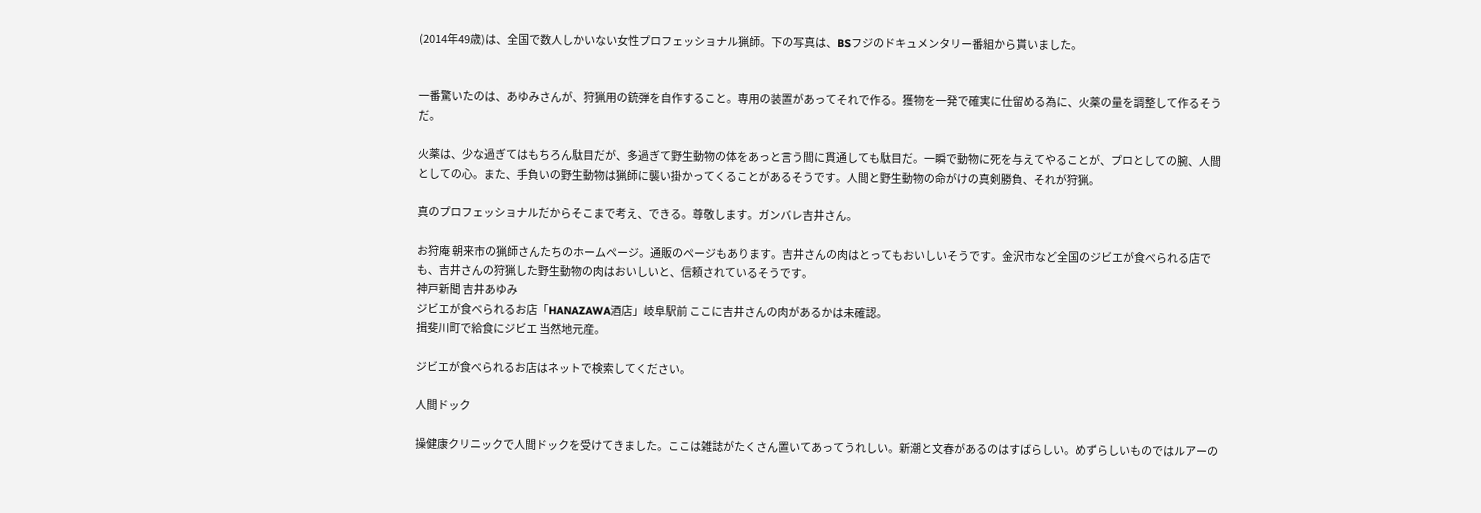(2014年49歳)は、全国で数人しかいない女性プロフェッショナル猟師。下の写真は、BSフジのドキュメンタリー番組から貰いました。


一番驚いたのは、あゆみさんが、狩猟用の銃弾を自作すること。専用の装置があってそれで作る。獲物を一発で確実に仕留める為に、火薬の量を調整して作るそうだ。

火薬は、少な過ぎてはもちろん駄目だが、多過ぎて野生動物の体をあっと言う間に貫通しても駄目だ。一瞬で動物に死を与えてやることが、プロとしての腕、人間としての心。また、手負いの野生動物は猟師に襲い掛かってくることがあるそうです。人間と野生動物の命がけの真剣勝負、それが狩猟。

真のプロフェッショナルだからそこまで考え、できる。尊敬します。ガンバレ吉井さん。

お狩庵 朝来市の猟師さんたちのホームページ。通販のページもあります。吉井さんの肉はとってもおいしいそうです。金沢市など全国のジビエが食べられる店でも、吉井さんの狩猟した野生動物の肉はおいしいと、信頼されているそうです。
神戸新聞 吉井あゆみ
ジビエが食べられるお店「HANAZAWA酒店」岐阜駅前 ここに吉井さんの肉があるかは未確認。
揖斐川町で給食にジビエ 当然地元産。

ジビエが食べられるお店はネットで検索してください。

人間ドック

操健康クリニックで人間ドックを受けてきました。ここは雑誌がたくさん置いてあってうれしい。新潮と文春があるのはすばらしい。めずらしいものではルアーの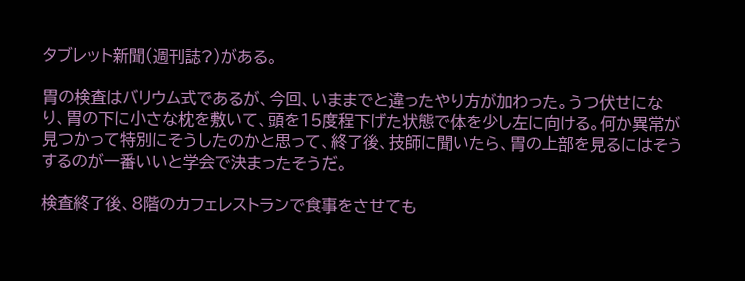タブレット新聞(週刊誌?)がある。

胃の検査はバリウム式であるが、今回、いままでと違ったやり方が加わった。うつ伏せになり、胃の下に小さな枕を敷いて、頭を15度程下げた状態で体を少し左に向ける。何か異常が見つかって特別にそうしたのかと思って、終了後、技師に聞いたら、胃の上部を見るにはそうするのが一番いいと学会で決まったそうだ。

検査終了後、8階のカフェレストランで食事をさせても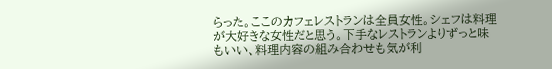らった。ここのカフェレストランは全員女性。シェフは料理が大好きな女性だと思う。下手なレストランよりずっと味もいい、料理内容の組み合わせも気が利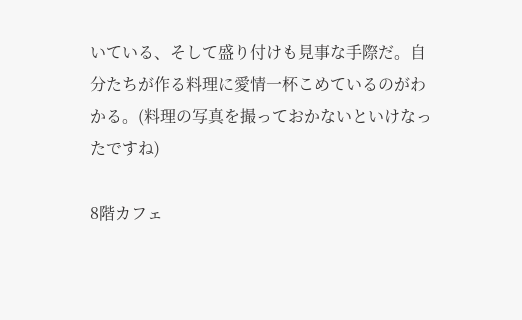いている、そして盛り付けも見事な手際だ。自分たちが作る料理に愛情一杯こめているのがわかる。(料理の写真を撮っておかないといけなったですね)

8階カフェ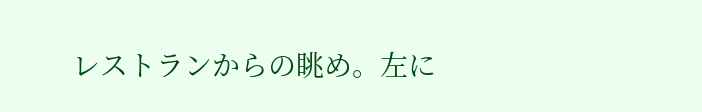レストランからの眺め。左に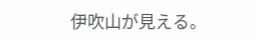伊吹山が見える。